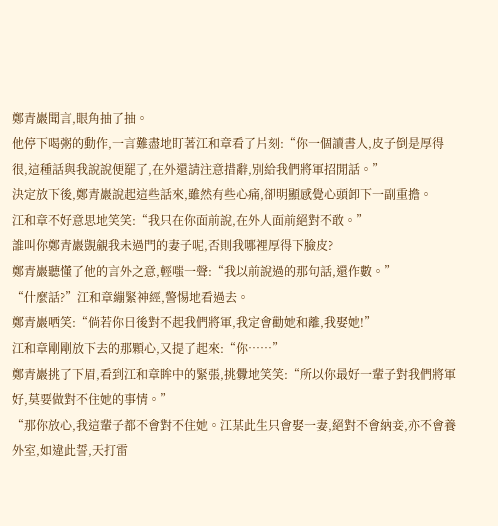鄭青巖聞言,眼角抽了抽。
他停下喝粥的動作,一言難盡地盯著江和章看了片刻:“你一個讀書人,皮子倒是厚得很,這種話與我說說便罷了,在外還請注意措辭,別給我們將軍招閒話。”
決定放下後,鄭青巖說起這些話來,雖然有些心痛,卻明顯感覺心頭卸下一副重擔。
江和章不好意思地笑笑:“我只在你面前說,在外人面前絕對不敢。”
誰叫你鄭青巖覬覦我未過門的妻子呢,否則我哪裡厚得下臉皮?
鄭青巖聽懂了他的言外之意,輕嗤一聲:“我以前說過的那句話,還作數。”
“什麼話?”江和章繃緊神經,警惕地看過去。
鄭青巖哂笑:“倘若你日後對不起我們將軍,我定會勸她和離,我娶她!”
江和章剛剛放下去的那顆心,又提了起來:“你……”
鄭青巖挑了下眉,看到江和章眸中的緊張,挑釁地笑笑:“所以你最好一輩子對我們將軍好,莫要做對不住她的事情。”
“那你放心,我這輩子都不會對不住她。江某此生只會娶一妻,絕對不會納妾,亦不會養外室,如違此誓,天打雷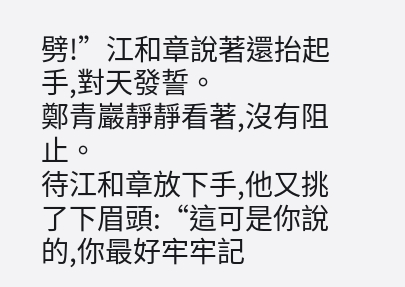劈!”江和章說著還抬起手,對天發誓。
鄭青巖靜靜看著,沒有阻止。
待江和章放下手,他又挑了下眉頭:“這可是你說的,你最好牢牢記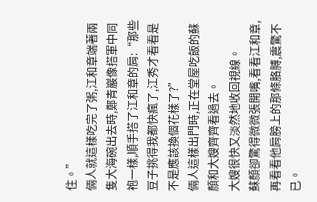住。”
倆人就這樣吃完了粥,江和章端著兩隻大海碗出去時,鄭青巖像搭軍中同袍一樣,順手搭了江和章的肩:“那些豆子挑得我都快瘋了,江秀才看看是不是應該換個花樣了?”
倆人這樣出門時,正在堂屋吃飯的蘇顏和大嫂齊齊看過去。
大嫂很快又淡然地收回視線。
蘇顏卻驚得微微張開嘴,看看江和章,再看看他肩膀上的那條胳膊,震驚不已。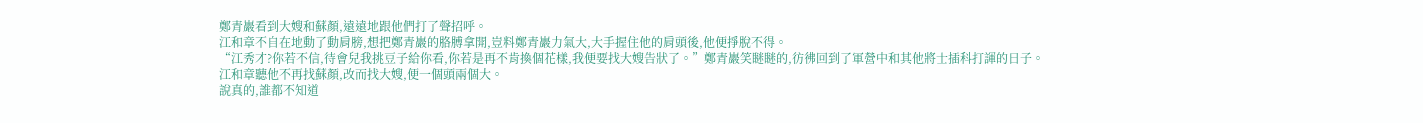鄭青巖看到大嫂和蘇顏,遠遠地跟他們打了聲招呼。
江和章不自在地動了動肩膀,想把鄭青巖的胳膊拿開,豈料鄭青巖力氣大,大手握住他的肩頭後,他便掙脫不得。
“江秀才?你若不信,待會兒我挑豆子給你看,你若是再不肯換個花樣,我便要找大嫂告狀了。”鄭青巖笑瞇瞇的,彷彿回到了軍營中和其他將士插科打諢的日子。
江和章聽他不再找蘇顏,改而找大嫂,便一個頭兩個大。
說真的,誰都不知道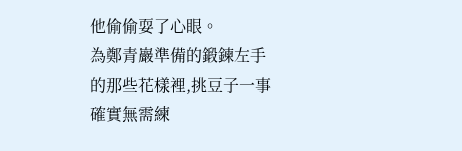他偷偷耍了心眼。
為鄭青巖準備的鍛鍊左手的那些花樣裡,挑豆子一事確實無需練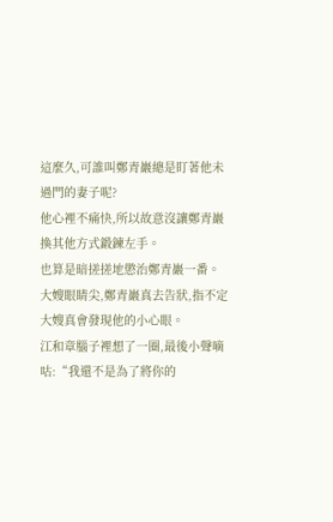這麼久,可誰叫鄭青巖總是盯著他未過門的妻子呢?
他心裡不痛快,所以故意沒讓鄭青巖換其他方式鍛鍊左手。
也算是暗搓搓地懲治鄭青巖一番。
大嫂眼睛尖,鄭青巖真去告狀,指不定大嫂真會發現他的小心眼。
江和章腦子裡想了一圈,最後小聲嘀咕:“我還不是為了將你的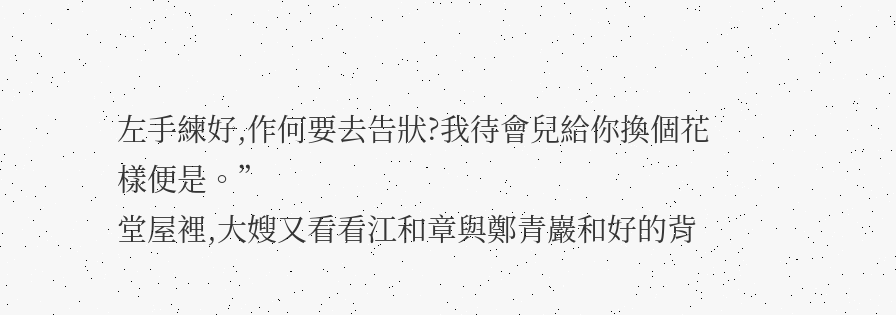左手練好,作何要去告狀?我待會兒給你換個花樣便是。”
堂屋裡,大嫂又看看江和章與鄭青巖和好的背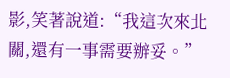影,笑著說道:“我這次來北關,還有一事需要辦妥。”